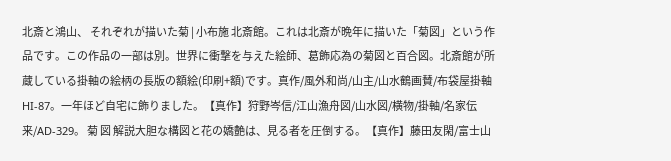北斎と鴻山、 それぞれが描いた菊 | 小布施 北斎館。これは北斎が晩年に描いた「菊図」という作品です。この作品の一部は別。世界に衝撃を与えた絵師、葛飾応為の菊図と百合図。北斎館が所蔵している掛軸の絵柄の長版の額絵(印刷+額)です。真作/風外和尚/山主/山水鶴画賛/布袋屋掛軸HI-87。一年ほど自宅に飾りました。【真作】狩野岑信/江山漁舟図/山水図/横物/掛軸/名家伝来/AD-329。 菊 図 解説大胆な構図と花の嬌艶は、見る者を圧倒する。【真作】藤田友閑/富士山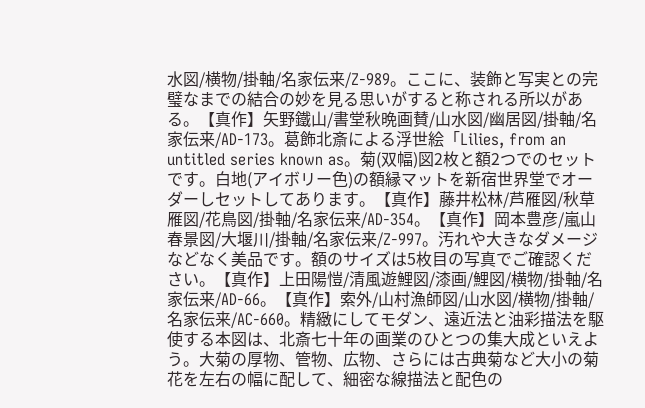水図/横物/掛軸/名家伝来/Z-989。ここに、装飾と写実との完璧なまでの結合の妙を見る思いがすると称される所以がある。【真作】矢野鐵山/書堂秋晩画賛/山水図/幽居図/掛軸/名家伝来/AD-173。葛飾北斎による浮世絵「Lilies, from an untitled series known as。菊(双幅)図2枚と額2つでのセットです。白地(アイボリー色)の額縁マットを新宿世界堂でオーダーしセットしてあります。【真作】藤井松林/芦雁図/秋草雁図/花鳥図/掛軸/名家伝来/AD-354。【真作】岡本豊彦/嵐山春景図/大堰川/掛軸/名家伝来/Z-997。汚れや大きなダメージなどなく美品です。額のサイズは5枚目の写真でご確認ください。【真作】上田陽愷/清風遊鯉図/漆画/鯉図/横物/掛軸/名家伝来/AD-66。【真作】索外/山村漁師図/山水図/横物/掛軸/名家伝来/AC-660。精緻にしてモダン、遠近法と油彩描法を駆使する本図は、北斎七十年の画業のひとつの集大成といえよう。大菊の厚物、管物、広物、さらには古典菊など大小の菊花を左右の幅に配して、細密な線描法と配色の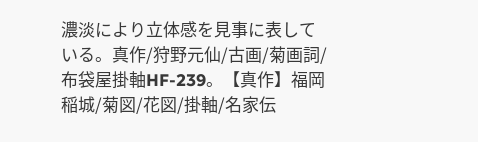濃淡により立体感を見事に表している。真作/狩野元仙/古画/菊画詞/布袋屋掛軸HF-239。【真作】福岡稲城/菊図/花図/掛軸/名家伝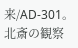来/AD-301。北斎の観察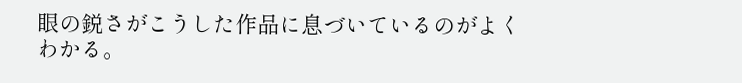眼の鋭さがこうした作品に息づいているのがよくわかる。